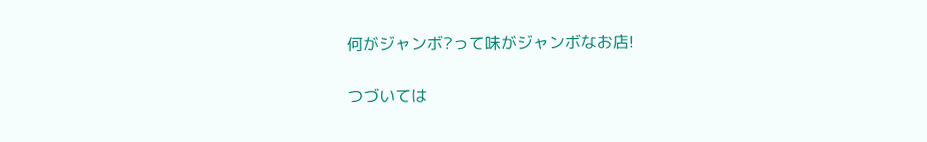何がジャンボ?って味がジャンボなお店!

つづいては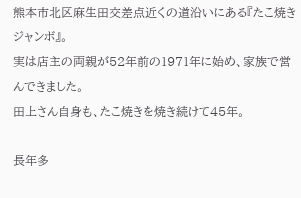熊本市北区麻生田交差点近くの道沿いにある『たこ焼きジャンボ』。
実は店主の両親が52年前の1971年に始め、家族で営んできました。
田上さん自身も、たこ焼きを焼き続けて45年。

長年多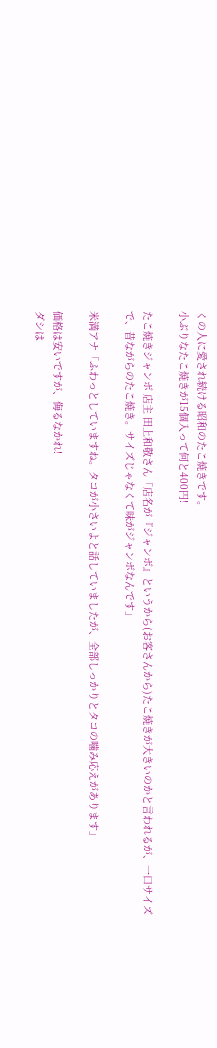くの人に愛され続ける昭和のたこ焼きです。
小ぶりなたこ焼きが15個入って何と400円!

たこ焼きジャンボ 店主 田上和敬さん「店名が『ジャンボ』というから(お客さんから)たこ焼きが大きいのかと言われるが、一口サイズで、昔ながらのたこ焼き。サイズじゃなくて味がジャンボなんです」

米満アナ「ふわっとしていますね。タコが小さいよと話していましたが、全部しっかりとタコの噛み応えがあります」

価格は安いですが、侮るなかれ!
ダシは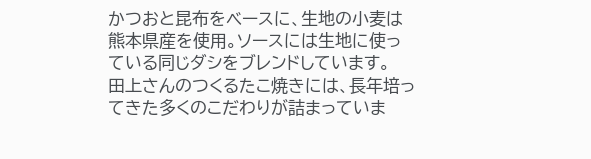かつおと昆布をベースに、生地の小麦は熊本県産を使用。ソースには生地に使っている同じダシをブレンドしています。
田上さんのつくるたこ焼きには、長年培ってきた多くのこだわりが詰まっていま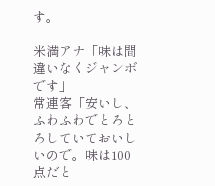す。

米満アナ「味は間違いなくジャンボです」
常連客「安いし、ふわふわでとろとろしていておいしいので。味は100点だと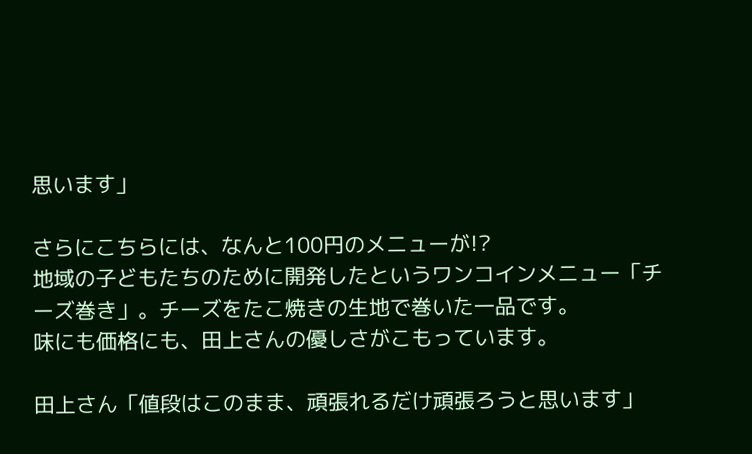思います」

さらにこちらには、なんと100円のメニューが!?
地域の子どもたちのために開発したというワンコインメニュー「チーズ巻き」。チーズをたこ焼きの生地で巻いた一品です。
味にも価格にも、田上さんの優しさがこもっています。

田上さん「値段はこのまま、頑張れるだけ頑張ろうと思います」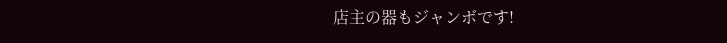店主の器もジャンボです!